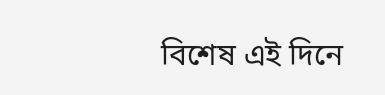বিশেষ এই দিনে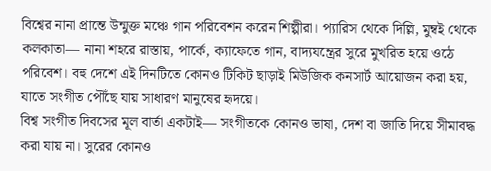বিশ্বের নানা প্রান্তে উন্মুক্ত মঞ্চে গান পরিবেশন করেন শিল্পীরা। প্যারিস থেকে দিল্লি, মুম্বই থেকে কলকাতা— নানা শহরে রাস্তায়, পার্কে, ক্যাফেতে গান, বাদ্যযন্ত্রের সুরে মুখরিত হয়ে ওঠে পরিবেশ। বহু দেশে এই দিনটিতে কোনও টিকিট ছাড়াই মিউজিক কনসার্ট আয়োজন করা হয়, যাতে সংগীত পৌঁছে যায় সাধারণ মানুষের হৃদয়ে।
বিশ্ব সংগীত দিবসের মূল বার্তা একটাই— সংগীতকে কোনও ভাষা, দেশ বা জাতি দিয়ে সীমাবদ্ধ করা যায় না। সুরের কোনও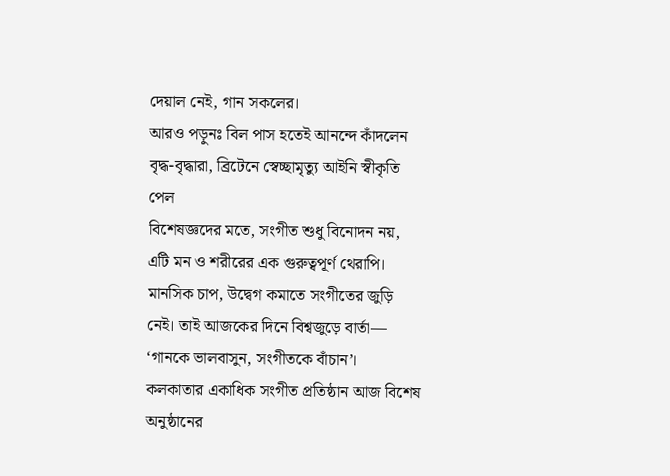দেয়াল নেই, গান সকলের।
আরও পড়ুনঃ বিল পাস হতেই আনন্দে কাঁদলেন বৃদ্ধ-বৃদ্ধারা, ব্রিটেনে স্বেচ্ছামৃত্যু আইনি স্বীকৃতি পেল
বিশেষজ্ঞদের মতে, সংগীত শুধু বিনোদন নয়, এটি মন ও শরীরের এক গুরুত্বপূর্ণ থেরাপি। মানসিক চাপ, উদ্বেগ কমাতে সংগীতের জুড়ি নেই। তাই আজকের দিনে বিশ্বজুড়ে বার্তা— ‘গানকে ভালবাসুন, সংগীতকে বাঁচান’।
কলকাতার একাধিক সংগীত প্রতিষ্ঠান আজ বিশেষ অনুষ্ঠানের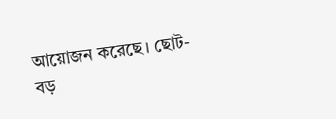আয়োজন করেছে। ছোট-বড়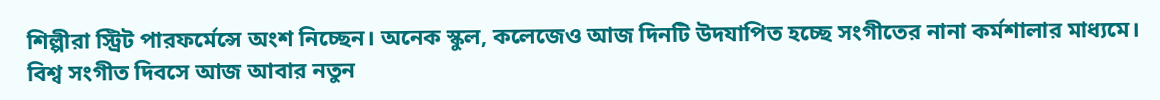শিল্পীরা স্ট্রিট পারফর্মেন্সে অংশ নিচ্ছেন। অনেক স্কুল, কলেজেও আজ দিনটি উদযাপিত হচ্ছে সংগীতের নানা কর্মশালার মাধ্যমে।
বিশ্ব সংগীত দিবসে আজ আবার নতুন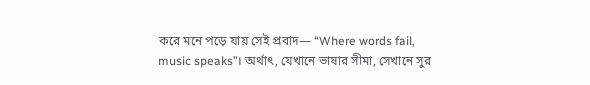করে মনে পড়ে যায় সেই প্রবাদ— “Where words fail, music speaks”। অর্থাৎ, যেখানে ভাষার সীমা, সেখানে সুর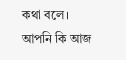কথা বলে।
আপনি কি আজ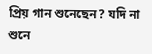প্রিয় গান শুনেছেন? যদি না শুনে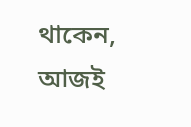থাকেন, আজই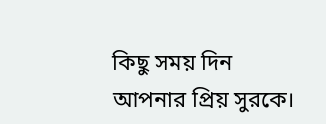কিছু সময় দিন আপনার প্রিয় সুরকে।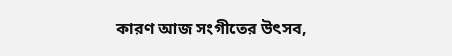কারণ আজ সংগীতের উৎসব,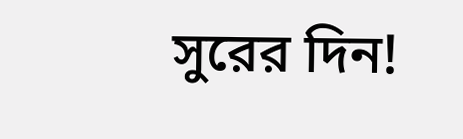সুরের দিন!